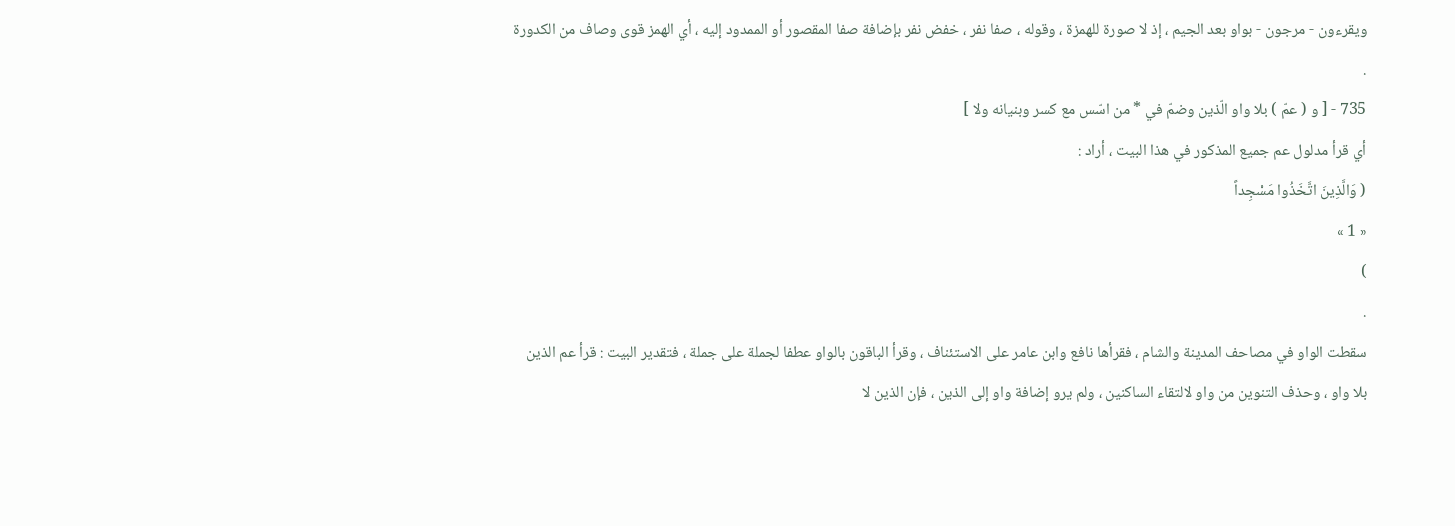ويقرءون - مرجون - بواو بعد الجيم ، إذ لا صورة للهمزة ، وقوله ، صفا نفر ، خفض نفر بإضافة صفا المقصور أو الممدود إليه ، أي الهمز قوى وصاف من الكدورة .
735 - [ و ( عمّ ) بلا واو الّذين وضمّ في * من اسّس مع كسر وبنيانه ولا ]
أي قرأ مدلول عم جميع المذكور في هذا البيت ، أراد :
( وَالَّذِينَ اتَّخَذُوا مَسْجِداً
« 1 »
)
.
سقطت الواو في مصاحف المدينة والشام ، فقرأها نافع وابن عامر على الاستئناف ، وقرأ الباقون بالواو عطفا لجملة على جملة ، فتقدير البيت : قرأ عم الذين بلا واو ، وحذف التنوين من واو لالتقاء الساكنين ، ولم يرو إضافة واو إلى الذين ، فإن الذين لا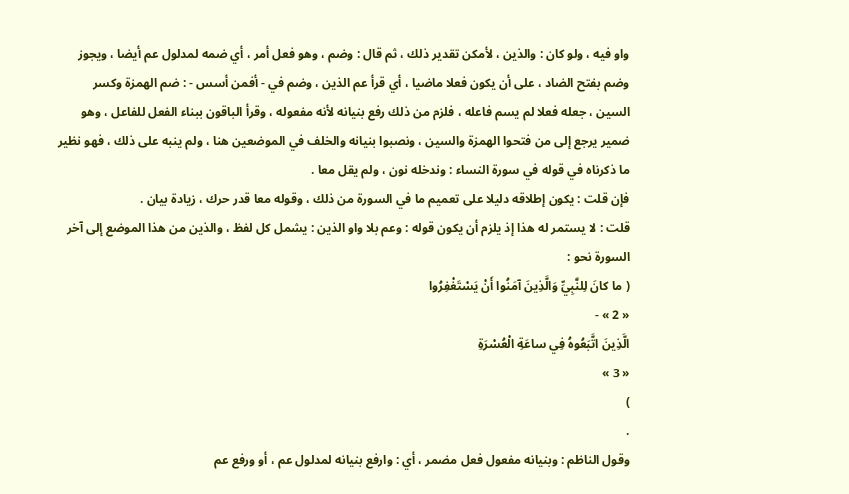واو فيه ، ولو كان : والذين ، لأمكن تقدير ذلك ، ثم قال : وضم ، وهو فعل أمر ، أي ضمه لمدلول عم أيضا ، ويجوز وضم بفتح الضاد ، على أن يكون فعلا ماضيا ، أي قرأ عم الذين ، وضم في - أفمن أسس - : ضم الهمزة وكسر السين ، جعله فعلا لم يسم فاعله ، فلزم من ذلك رفع بنيانه لأنه مفعوله ، وقرأ الباقون ببناء الفعل للفاعل ، وهو ضمير يرجع إلى من فتحوا الهمزة والسين ، ونصبوا بنيانه والخلف في الموضعين هنا ، ولم ينبه على ذلك ، فهو نظير ما ذكرناه في قوله في سورة النساء : وندخله نون ، ولم يقل معا .
فإن قلت : يكون إطلاقه دليلا على تعميم ما في السورة من ذلك ، وقوله معا قدر حرك ، زيادة بيان .
قلت : لا يستمر له هذا إذ يلزم أن يكون قوله : وعم بلا واو الذين : يشمل كل لفظ ، والذين من هذا الموضع إلى آخر السورة نحو :
( ما كانَ لِلنَّبِيِّ وَالَّذِينَ آمَنُوا أَنْ يَسْتَغْفِرُوا
« 2 » -
الَّذِينَ اتَّبَعُوهُ فِي ساعَةِ الْعُسْرَةِ
« 3 »
)
.
وقول الناظم : وبنيانه مفعول فعل مضمر ، أي : وارفع بنيانه لمدلول عم ، أو ورفع عم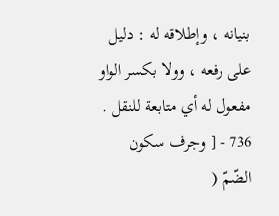بنيانه ، وإطلاقه له : دليل على رفعه ، وولا بكسر الواو مفعول له أي متابعة للنقل .
736 - [ وجرف سكون الضّمّ (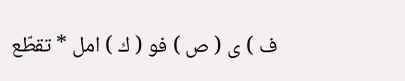ف ) ى ( ص ) فو ( ك ) امل * تقطّع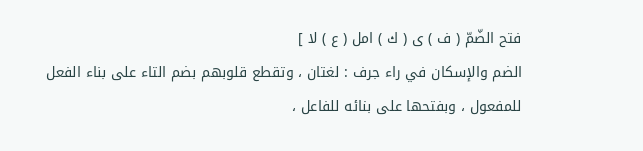فتح الضّمّ ( ف ) ى ( ك ) امل ( ع ) لا ]
الضم والإسكان في راء جرف : لغتان ، وتقطع قلوبهم بضم التاء على بناء الفعل للمفعول ، وبفتحها على بنائه للفاعل ،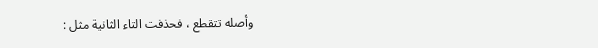وأصله تتقطع ، فحذفت التاء الثانية مثل :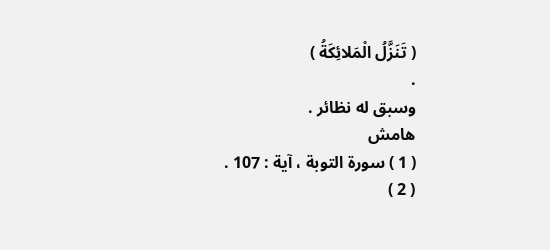( تَنَزَّلُ الْمَلائِكَةُ )
.
وسبق له نظائر .
هامش
( 1 ) سورة التوبة ، آية : 107 .
( 2 )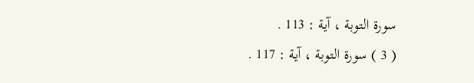سورة التوبة ، آية : 113 .
( 3 ) سورة التوبة ، آية : 117 .